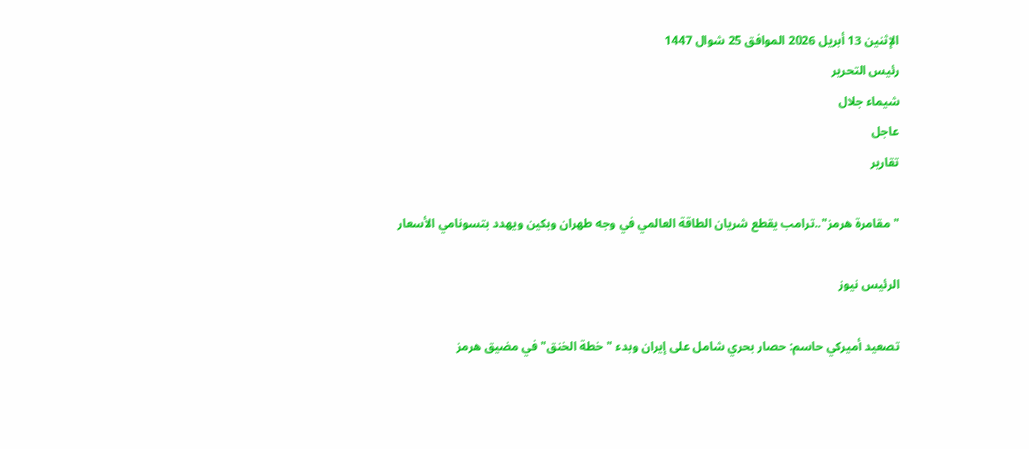الإثنين 13 أبريل 2026 الموافق 25 شوال 1447
رئيس التحرير
شيماء جلال
عاجل
تقارير

"مقامرة هرمز"..ترامب يقطع شريان الطاقة العالمي في وجه طهران وبكين ويهدد بتسونامي الأسعار

الرئيس نيوز

تصعيد أميركي حاسم: حصار بحري شامل على إيران وبدء "خطة الخنق" في مضيق هرمز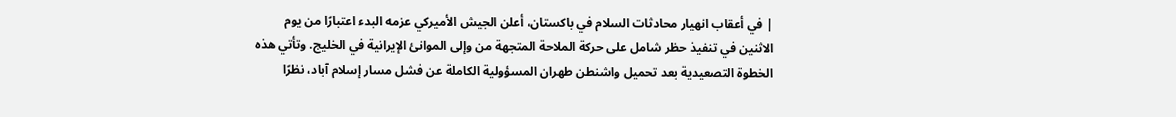| في أعقاب انهيار محادثات السلام في باكستان، أعلن الجيش الأميركي عزمه البدء اعتبارًا من يوم الاثنين في تنفيذ حظر شامل على حركة الملاحة المتجهة من وإلى الموانئ الإيرانية في الخليج. وتأتي هذه الخطوة التصعيدية بعد تحميل واشنطن طهران المسؤولية الكاملة عن فشل مسار إسلام آباد، نظرًا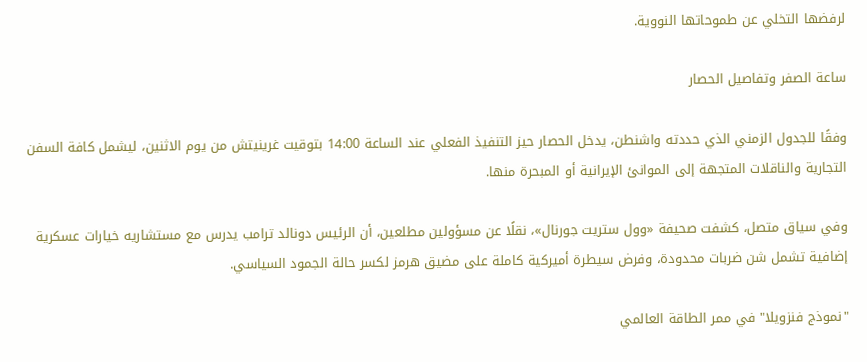لرفضها التخلي عن طموحاتها النووية.

ساعة الصفر وتفاصيل الحصار

وفقًا للجدول الزمني الذي حددته واشنطن، يدخل الحصار حيز التنفيذ الفعلي عند الساعة 14:00 بتوقيت غرينيتش من يوم الاثنين، ليشمل كافة السفن التجارية والناقلات المتجهة إلى الموانئ الإيرانية أو المبحرة منها.

وفي سياق متصل، كشفت صحيفة «وول ستريت جورنال»، نقلًا عن مسؤولين مطلعين، أن الرئيس دونالد ترامب يدرس مع مستشاريه خيارات عسكرية إضافية تشمل شن ضربات محدودة، وفرض سيطرة أميركية كاملة على مضيق هرمز لكسر حالة الجمود السياسي.

"نموذج فنزويلا" في ممر الطاقة العالمي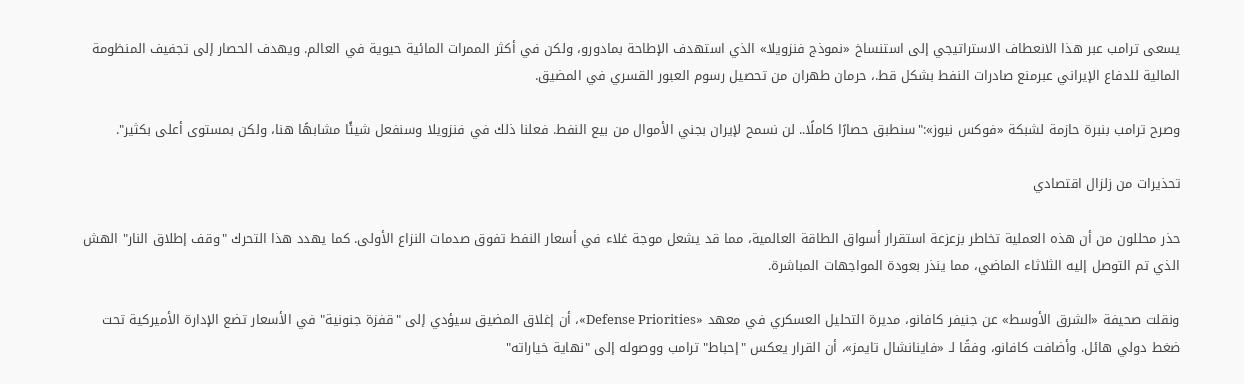يسعى ترامب عبر هذا الانعطاف الاستراتيجي إلى استنساخ «نموذج فنزويلا» الذي استهدف الإطاحة بمادورو، ولكن في أكثر الممرات المائية حيوية في العالم. ويهدف الحصار إلى تجفيف المنظومة المالية للدفاع الإيراني عبرمنع صادرات النفط بشكل قط.، حرمان طهران من تحصيل رسوم العبور القسري في المضيق.

وصرح ترامب بنبرة حازمة لشبكة «فوكس نيوز»:"سنطبق حصارًا كاملًا.. لن نسمح لإيران بجني الأموال من بيع النفط. فعلنا ذلك في فنزويلا وسنفعل شيئًا مشابهًا هنا، ولكن بمستوى أعلى بكثير".

تحذيرات من زلزال اقتصادي

حذر محللون من أن هذه العملية تخاطر بزعزعة استقرار أسواق الطاقة العالمية، مما قد يشعل موجة غلاء في أسعار النفط تفوق صدمات النزاع الأولى. كما يهدد هذا التحرك "وقف إطلاق النار" الهش الذي تم التوصل إليه الثلاثاء الماضي، مما ينذر بعودة المواجهات المباشرة.

ونقلت صحيفة «الشرق الأوسط» عن جنيفر كافانو، مديرة التحليل العسكري في معهد «Defense Priorities»، أن إغلاق المضيق سيؤدي إلى "قفزة جنونية" في الأسعار تضع الإدارة الأميركية تحت ضغط دولي هائل. وأضافت كافانو، وفقًا لـ «فاينانشال تايمز»، أن القرار يعكس "إحباط" ترامب ووصوله إلى "نهاية خياراته"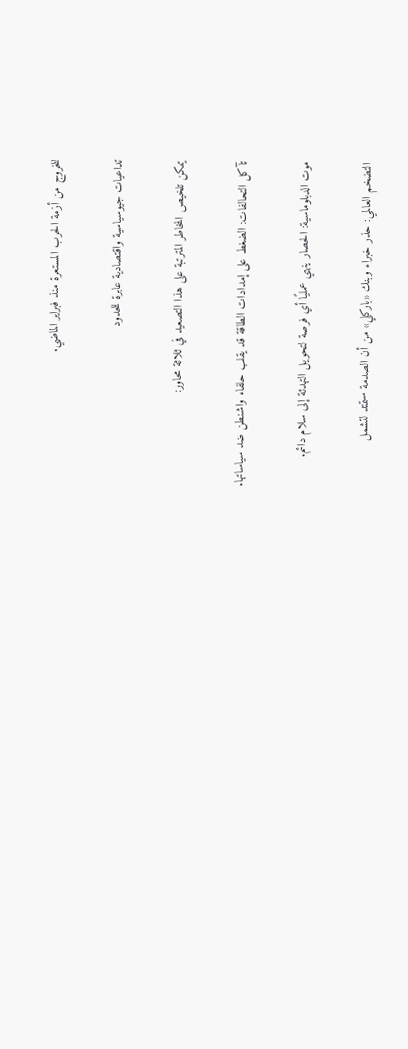للخروج من أزمة الحرب المستعرة منذ فبراير الماضي.

تداعيات جيوسياسية واقتصادية عابرة للحدود

يمكن تلخيص المخاطر المترتبة على هذا التصعيد في ثلاثة محاور:

تآكل التحالفات: الضغط على إمدادات الطاقة قد يقلب حلفاء واشنطن ضد سياساتها.

موت الدبلوماسية: الحصار ينهي عمليًا أي فرصة لتحويل التهدئة إلى سلام دائم.

التضخم العالمي: حذر خبراء وبنك «باركلي» من أن الصدمة ستمتد لتشمل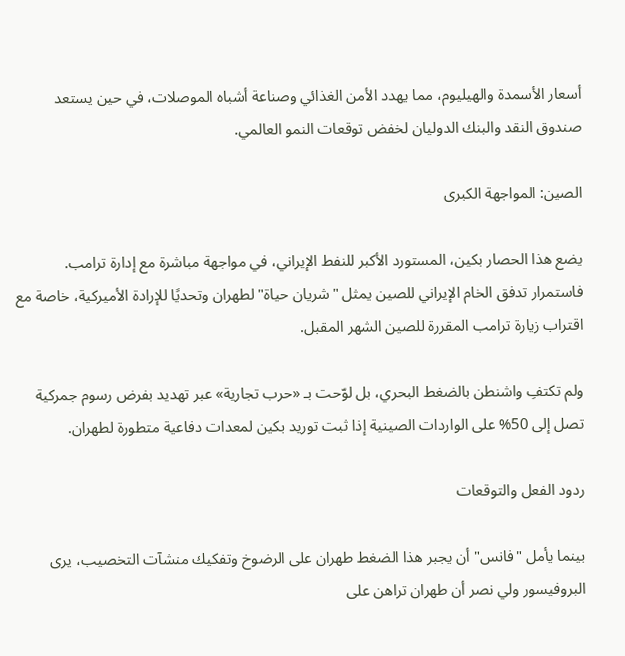أسعار الأسمدة والهيليوم، مما يهدد الأمن الغذائي وصناعة أشباه الموصلات، في حين يستعد صندوق النقد والبنك الدوليان لخفض توقعات النمو العالمي.

الصين: المواجهة الكبرى

يضع هذا الحصار بكين، المستورد الأكبر للنفط الإيراني، في مواجهة مباشرة مع إدارة ترامب. فاستمرار تدفق الخام الإيراني للصين يمثل "شريان حياة" لطهران وتحديًا للإرادة الأميركية، خاصة مع اقتراب زيارة ترامب المقررة للصين الشهر المقبل.

ولم تكتفِ واشنطن بالضغط البحري، بل لوّحت بـ «حرب تجارية» عبر تهديد بفرض رسوم جمركية تصل إلى 50% على الواردات الصينية إذا ثبت توريد بكين لمعدات دفاعية متطورة لطهران.

ردود الفعل والتوقعات

بينما يأمل "فانس" أن يجبر هذا الضغط طهران على الرضوخ وتفكيك منشآت التخصيب، يرى البروفيسور ولي نصر أن طهران تراهن على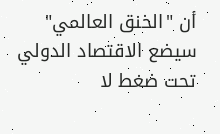أن "الخنق العالمي" سيضع الاقتصاد الدولي تحت ضغط لا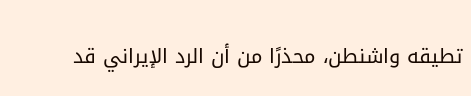تطيقه واشنطن، محذرًا من أن الرد الإيراني قد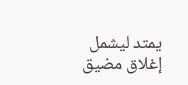يمتد ليشمل إغلاق مضيق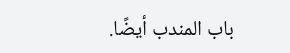باب المندب أيضًا.